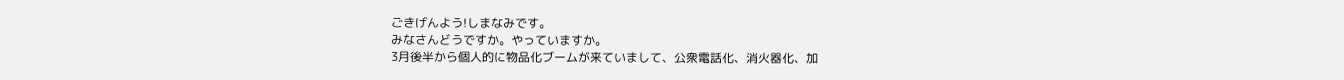ごきげんよう!しまなみです。
みなさんどうですか。やっていますか。
3月後半から個人的に物品化ブームが来ていまして、公衆電話化、消火器化、加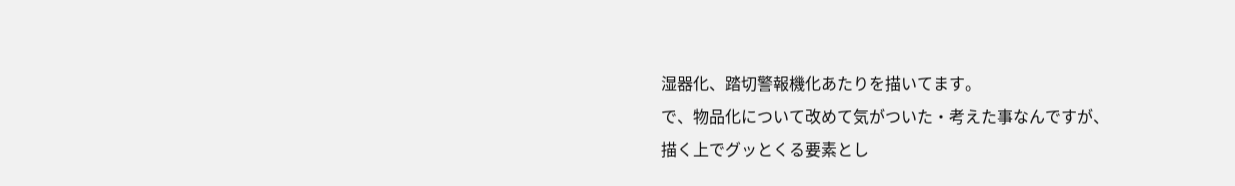湿器化、踏切警報機化あたりを描いてます。
で、物品化について改めて気がついた・考えた事なんですが、
描く上でグッとくる要素とし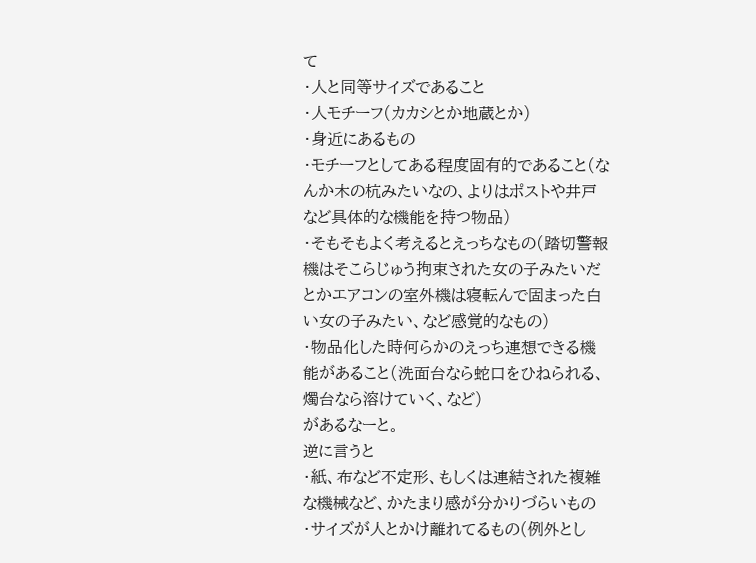て
・人と同等サイズであること
・人モチーフ(カカシとか地蔵とか)
・身近にあるもの
・モチーフとしてある程度固有的であること(なんか木の杭みたいなの、よりはポストや井戸など具体的な機能を持つ物品)
・そもそもよく考えるとえっちなもの(踏切警報機はそこらじゅう拘束された女の子みたいだとかエアコンの室外機は寝転んで固まった白い女の子みたい、など感覚的なもの)
・物品化した時何らかのえっち連想できる機能があること(洗面台なら蛇口をひねられる、燭台なら溶けていく、など)
があるなーと。
逆に言うと
・紙、布など不定形、もしくは連結された複雑な機械など、かたまり感が分かりづらいもの
・サイズが人とかけ離れてるもの(例外とし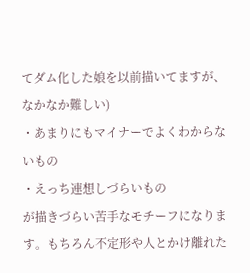てダム化した娘を以前描いてますが、なかなか難しい)
・あまりにもマイナーでよくわからないもの
・えっち連想しづらいもの
が描きづらい苦手なモチーフになります。もちろん不定形や人とかけ離れた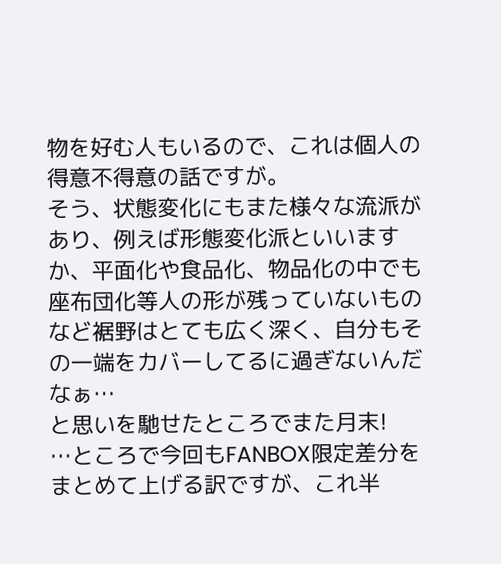物を好む人もいるので、これは個人の得意不得意の話ですが。
そう、状態変化にもまた様々な流派があり、例えば形態変化派といいますか、平面化や食品化、物品化の中でも座布団化等人の形が残っていないものなど裾野はとても広く深く、自分もその一端をカバーしてるに過ぎないんだなぁ…
と思いを馳せたところでまた月末!
…ところで今回もFANBOX限定差分をまとめて上げる訳ですが、これ半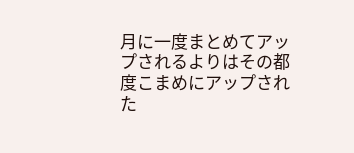月に一度まとめてアップされるよりはその都度こまめにアップされた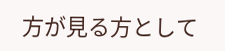方が見る方として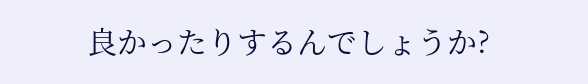良かったりするんでしょうか?